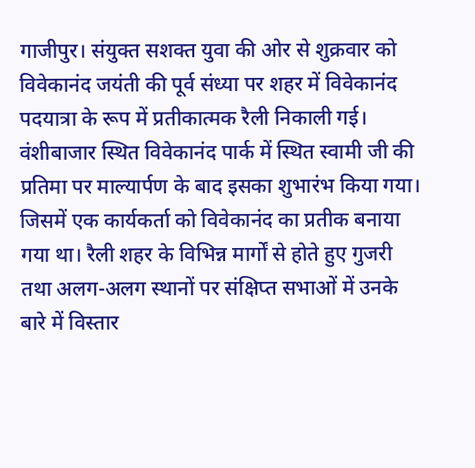गाजीपुर। संयुक्त सशक्त युवा की ओर से शुक्रवार को विवेकानंद जयंती की पूर्व संध्या पर शहर में विवेकानंद पदयात्रा के रूप में प्रतीकात्मक रैली निकाली गई। वंशीबाजार स्थित विवेकानंद पार्क में स्थित स्वामी जी की प्रतिमा पर माल्यार्पण के बाद इसका शुभारंभ किया गया। जिसमें एक कार्यकर्ता को विवेकानंद का प्रतीक बनाया गया था। रैली शहर के विभिन्न मार्गों से होते हुए गुजरी तथा अलग-अलग स्थानों पर संक्षिप्त सभाओं में उनके बारे में विस्तार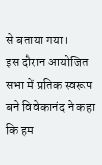से बताया गया।
इस दौरान आयोजित सभा में प्रतिक स्वरूप बने विवेकानंद ने कहा कि हम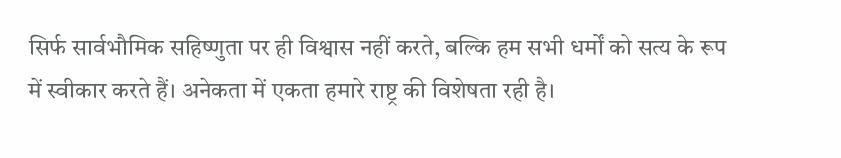सिर्फ सार्वभौमिक सहिष्णुता पर ही विश्वास नहीं करते, बल्कि हम सभी धर्मों को सत्य के रूप में स्वीकार करते हैं। अनेकता में एकता हमारे राष्ट्र की विशेषता रही है।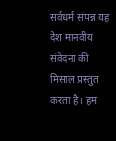सर्वधर्म संपन्न यह देश मानवीय संवेदना की मिसाल प्रस्तुत करता है। हम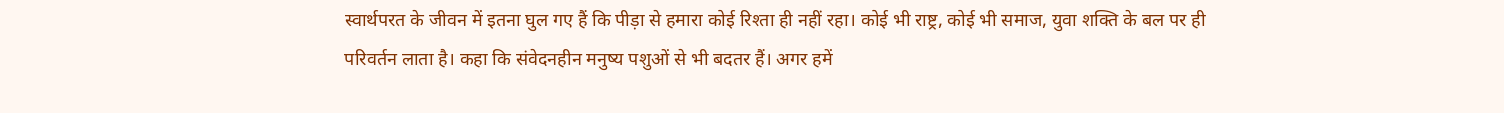स्वार्थपरत के जीवन में इतना घुल गए हैं कि पीड़ा से हमारा कोई रिश्ता ही नहीं रहा। कोई भी राष्ट्र, कोई भी समाज, युवा शक्ति के बल पर ही परिवर्तन लाता है। कहा कि संवेदनहीन मनुष्य पशुओं से भी बदतर हैं। अगर हमें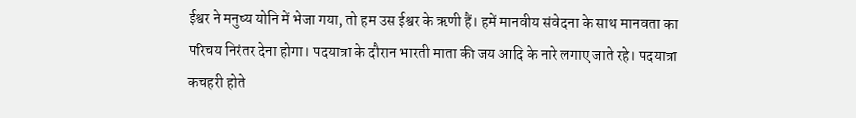ईश्वर ने मनुष्य योनि में भेजा गया, तो हम उस ईश्वर के ऋणी हैं। हमें मानवीय संवेदना के साथ मानवता का परिचय निरंतर देना होगा। पदयात्रा के दौरान भारती माता की जय आदि के नारे लगाए जाते रहे। पदयात्रा कचहरी होते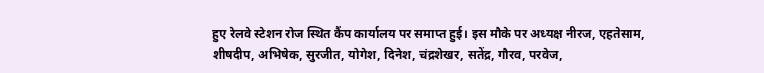हुए रेलवे स्टेशन रोज स्थित कैंप कार्यालय पर समाप्त हुई। इस मौके पर अध्यक्ष नीरज, एहतेसाम, शीषदीप, अभिषेक, सुरजीत, योगेश, दिनेश, चंद्रशेखर, सतेंद्र, गौरव, परवेज,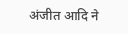अंजीत आदि ने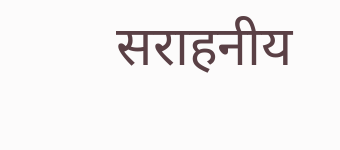सराहनीय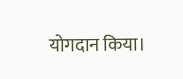योगदान किया।